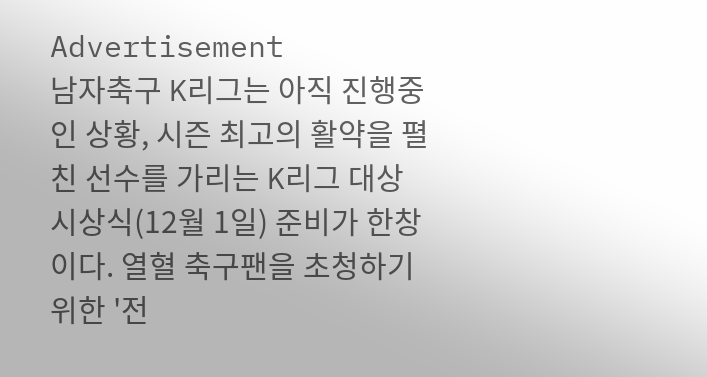Advertisement
남자축구 K리그는 아직 진행중인 상황, 시즌 최고의 활약을 펼친 선수를 가리는 K리그 대상 시상식(12월 1일) 준비가 한창이다. 열혈 축구팬을 초청하기 위한 '전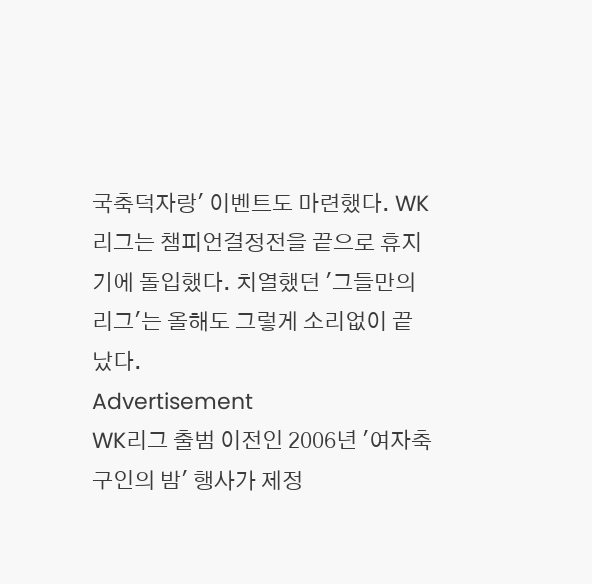국축덕자랑' 이벤트도 마련했다. WK리그는 챔피언결정전을 끝으로 휴지기에 돌입했다. 치열했던 '그들만의 리그'는 올해도 그렇게 소리없이 끝났다.
Advertisement
WK리그 출범 이전인 2006년 '여자축구인의 밤' 행사가 제정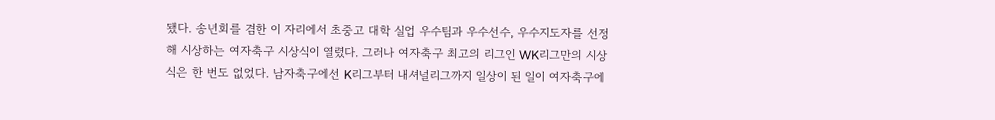됐다. 송년회를 겸한 이 자리에서 초중고 대학 실업 우수팀과 우수선수, 우수지도자를 선정해 시상하는 여자축구 시상식이 열렸다. 그러나 여자축구 최고의 리그인 WK리그만의 시상식은 한 번도 없었다. 남자축구에선 K리그부터 내셔널리그까지 일상이 된 일이 여자축구에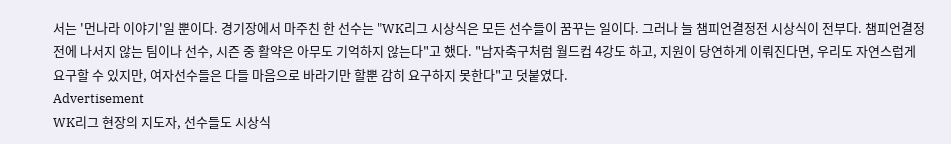서는 '먼나라 이야기'일 뿐이다. 경기장에서 마주친 한 선수는 "WK리그 시상식은 모든 선수들이 꿈꾸는 일이다. 그러나 늘 챔피언결정전 시상식이 전부다. 챔피언결정전에 나서지 않는 팀이나 선수, 시즌 중 활약은 아무도 기억하지 않는다"고 했다. "남자축구처럼 월드컵 4강도 하고, 지원이 당연하게 이뤄진다면, 우리도 자연스럽게 요구할 수 있지만, 여자선수들은 다들 마음으로 바라기만 할뿐 감히 요구하지 못한다"고 덧붙였다.
Advertisement
WK리그 현장의 지도자, 선수들도 시상식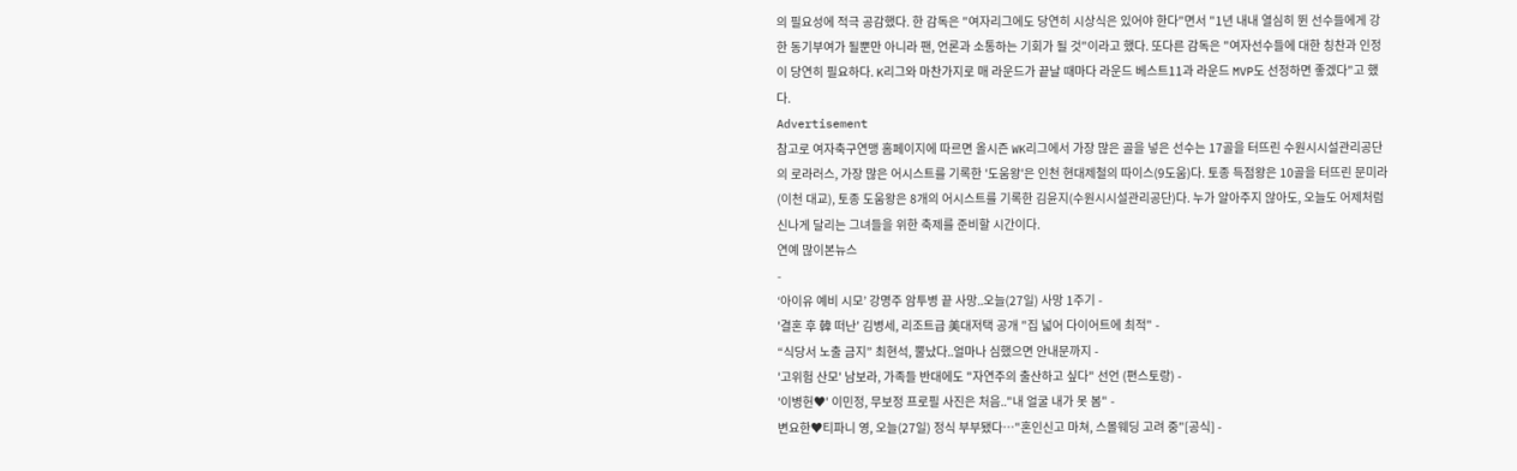의 필요성에 적극 공감했다. 한 감독은 "여자리그에도 당연히 시상식은 있어야 한다"면서 "1년 내내 열심히 뛴 선수들에게 강한 동기부여가 될뿐만 아니라 팬, 언론과 소통하는 기회가 될 것"이라고 했다. 또다른 감독은 "여자선수들에 대한 칭찬과 인정이 당연히 필요하다. K리그와 마찬가지로 매 라운드가 끝날 때마다 라운드 베스트11과 라운드 MVP도 선정하면 좋겠다"고 했다.
Advertisement
참고로 여자축구연맹 홈페이지에 따르면 올시즌 WK리그에서 가장 많은 골을 넣은 선수는 17골을 터뜨린 수원시시설관리공단의 로라러스, 가장 많은 어시스트를 기록한 '도움왕'은 인천 현대제철의 따이스(9도움)다. 토종 득점왕은 10골을 터뜨린 문미라(이천 대교), 토종 도움왕은 8개의 어시스트를 기록한 김윤지(수원시시설관리공단)다. 누가 알아주지 않아도, 오늘도 어제처럼 신나게 달리는 그녀들을 위한 축제를 준비할 시간이다.
연예 많이본뉴스
-
‘아이유 예비 시모’ 강명주 암투병 끝 사망..오늘(27일) 사망 1주기 -
'결혼 후 韓 떠난' 김병세, 리조트급 美대저택 공개 "집 넓어 다이어트에 최적" -
“식당서 노출 금지” 최현석, 뿔났다..얼마나 심했으면 안내문까지 -
'고위험 산모' 남보라, 가족들 반대에도 "자연주의 출산하고 싶다" 선언 (편스토랑) -
'이병헌♥' 이민정, 무보정 프로필 사진은 처음.."내 얼굴 내가 못 봄" -
변요한♥티파니 영, 오늘(27일) 정식 부부됐다…"혼인신고 마쳐, 스몰웨딩 고려 중"[공식] -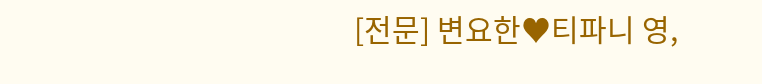[전문] 변요한♥티파니 영,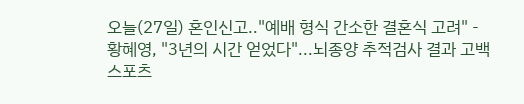오늘(27일) 혼인신고.."예배 형식 간소한 결혼식 고려" -
황혜영, "3년의 시간 얻었다"...뇌종양 추적검사 결과 고백
스포츠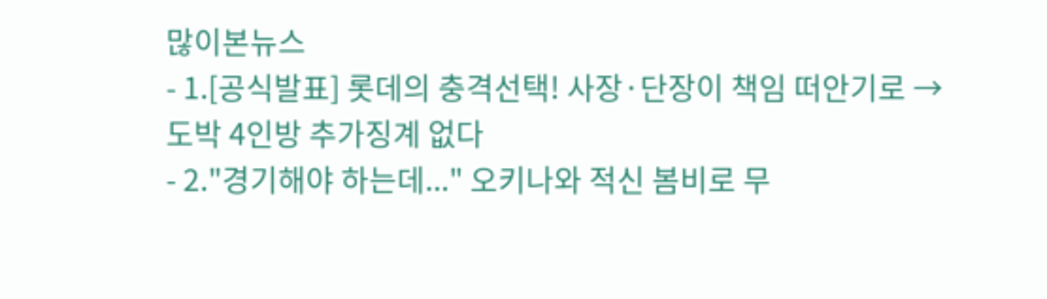많이본뉴스
- 1.[공식발표] 롯데의 충격선택! 사장·단장이 책임 떠안기로 → 도박 4인방 추가징계 없다
- 2."경기해야 하는데..." 오키나와 적신 봄비로 무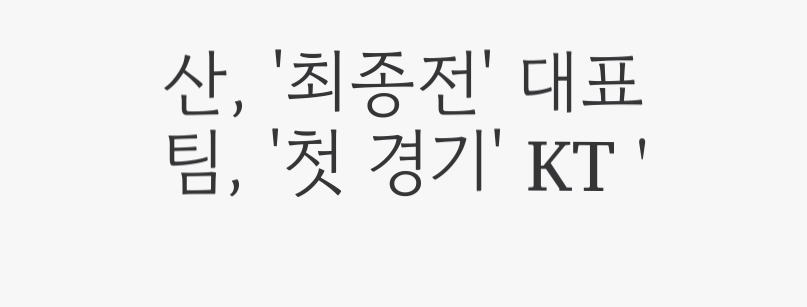산, '최종전' 대표팀, '첫 경기' KT '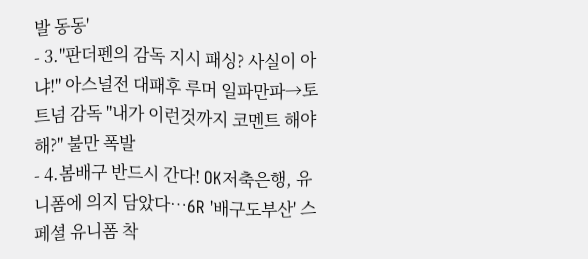발 동동'
- 3."판더펜의 감독 지시 패싱? 사실이 아냐!" 아스널전 대패후 루머 일파만파→토트넘 감독 "내가 이런것까지 코멘트 해야해?" 불만 폭발
- 4.봄배구 반드시 간다! OK저축은행, 유니폼에 의지 담았다…6R '배구도부산' 스페셜 유니폼 착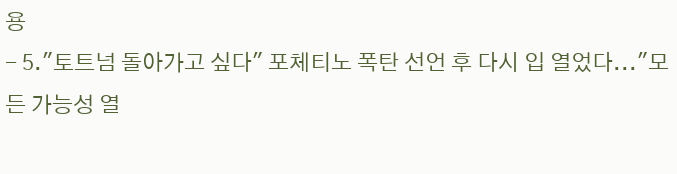용
- 5."토트넘 돌아가고 싶다" 포체티노 폭탄 선언 후 다시 입 열었다..."모든 가능성 열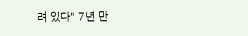려 있다" 7년 만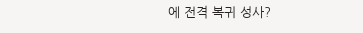에 전격 복귀 성사?